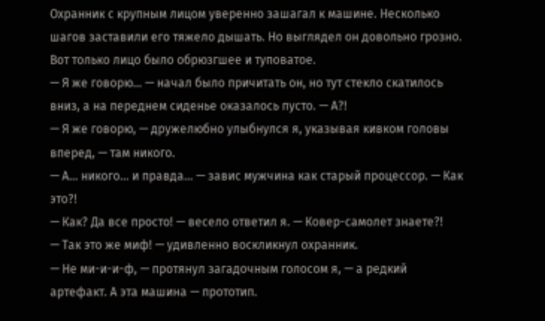Охранник с крупным лицом уверенно зашагал к машине. Несколько шагов заставили его тяжело дышать. Но выглядел он довольно грозно. Вот только лицо было обрюзгшее и туповатое.
— Я же говорю… — начал было причитать он, но тут стекло скатилось вниз, а на переднем сиденье оказалось пусто. — А?!
— Я же говорю, — дружелюбно улыбнулся я, указывая кивком головы вперед, — там никого.
— А… никого… и правда… — завис мужчина как старый процессор. — Как это?!
— Как? Да все просто! — весело ответил я. — Ковер-самолет знаете?!
— Так это же миф! — удивленно воскликнул охранник.
— Не ми-и-и-ф, — протянул загадочным голосом я, — а редкий артефакт. А эта машина — прототип.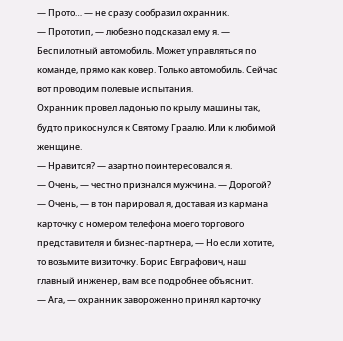— Прото… — не сразу сообразил охранник.
— Прототип, — любезно подсказал ему я. — Беспилотный автомобиль. Может управляться по команде, прямо как ковер. Только автомобиль. Сейчас вот проводим полевые испытания.
Охранник провел ладонью по крылу машины так, будто прикоснулся к Святому Граалю. Или к любимой женщине.
— Нравится? — азартно поинтересовался я.
— Очень, — честно признался мужчина. — Дорогой?
— Очень, — в тон парировал я, доставая из кармана карточку с номером телефона моего торгового представителя и бизнес-партнера, — Но если хотите, то возьмите визиточку. Борис Евграфович, наш главный инженер, вам все подробнее объяснит.
— Ага, — охранник завороженно принял карточку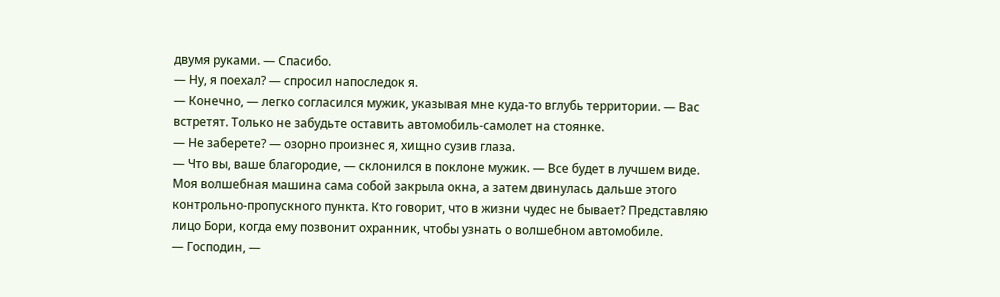двумя руками. — Спасибо.
— Ну, я поехал? — спросил напоследок я.
— Конечно, — легко согласился мужик, указывая мне куда-то вглубь территории. — Вас встретят. Только не забудьте оставить автомобиль-самолет на стоянке.
— Не заберете? — озорно произнес я, хищно сузив глаза.
— Что вы, ваше благородие, — склонился в поклоне мужик. — Все будет в лучшем виде.
Моя волшебная машина сама собой закрыла окна, а затем двинулась дальше этого контрольно-пропускного пункта. Кто говорит, что в жизни чудес не бывает? Представляю лицо Бори, когда ему позвонит охранник, чтобы узнать о волшебном автомобиле.
— Господин, —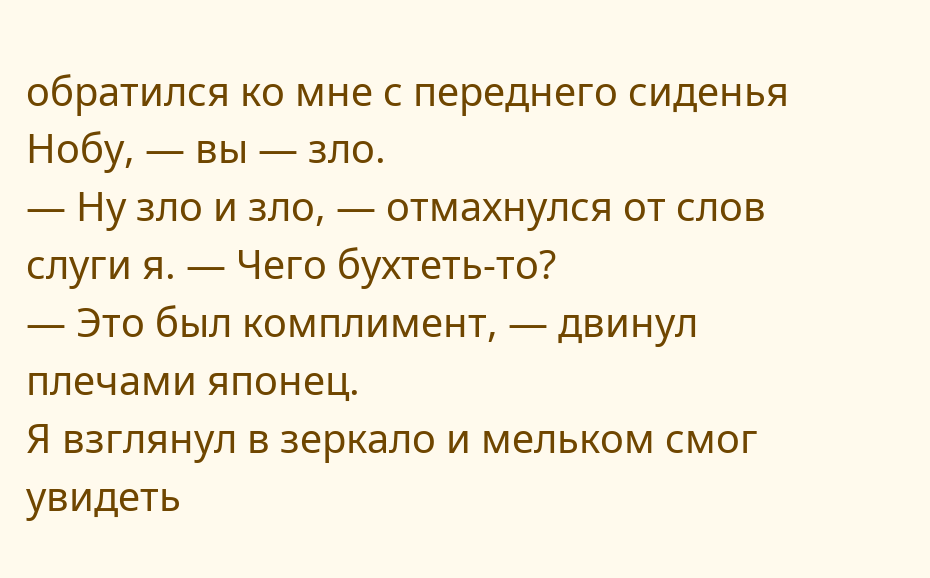обратился ко мне с переднего сиденья Нобу, — вы — зло.
— Ну зло и зло, — отмахнулся от слов слуги я. — Чего бухтеть-то?
— Это был комплимент, — двинул плечами японец.
Я взглянул в зеркало и мельком смог увидеть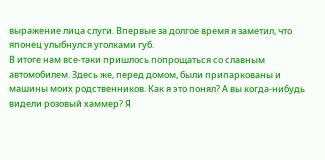выражение лица слуги. Впервые за долгое время я заметил, что японец улыбнулся уголками губ.
В итоге нам все-таки пришлось попрощаться со славным автомобилем. Здесь же, перед домом, были припаркованы и машины моих родственников. Как я это понял? А вы когда-нибудь видели розовый хаммер? Я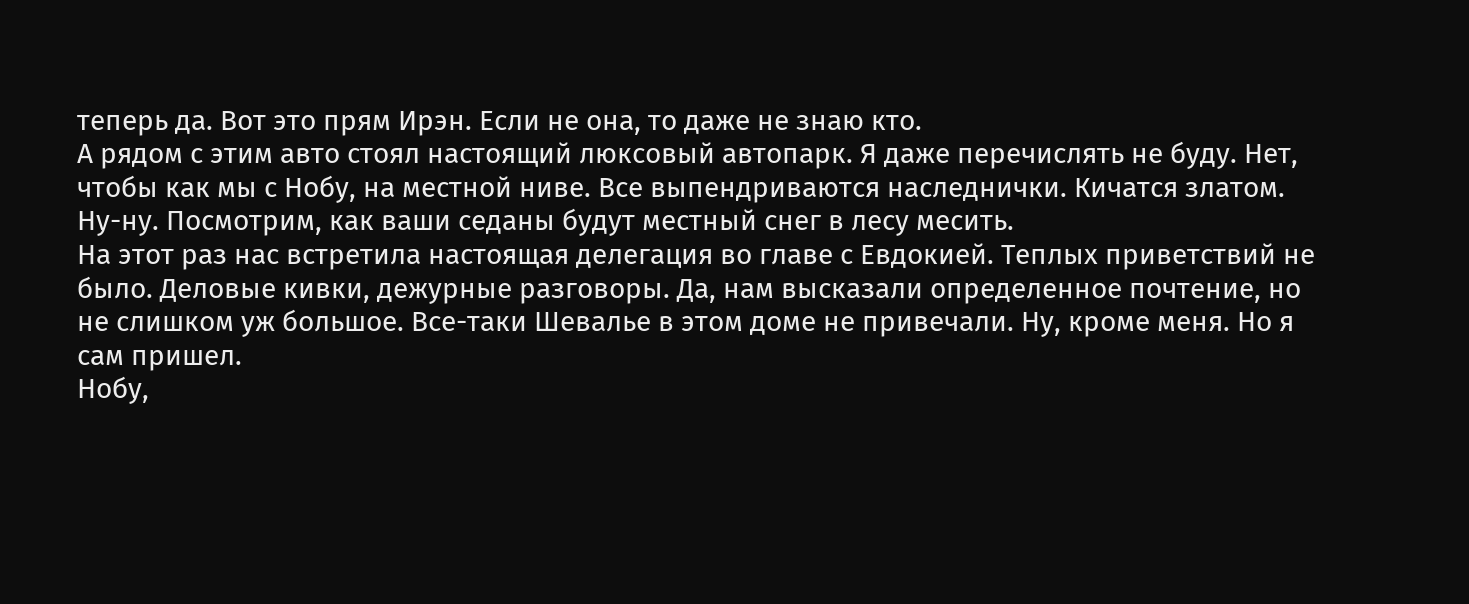теперь да. Вот это прям Ирэн. Если не она, то даже не знаю кто.
А рядом с этим авто стоял настоящий люксовый автопарк. Я даже перечислять не буду. Нет, чтобы как мы с Нобу, на местной ниве. Все выпендриваются наследнички. Кичатся златом. Ну-ну. Посмотрим, как ваши седаны будут местный снег в лесу месить.
На этот раз нас встретила настоящая делегация во главе с Евдокией. Теплых приветствий не было. Деловые кивки, дежурные разговоры. Да, нам высказали определенное почтение, но не слишком уж большое. Все-таки Шевалье в этом доме не привечали. Ну, кроме меня. Но я сам пришел.
Нобу,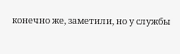конечно же, заметили, но у службы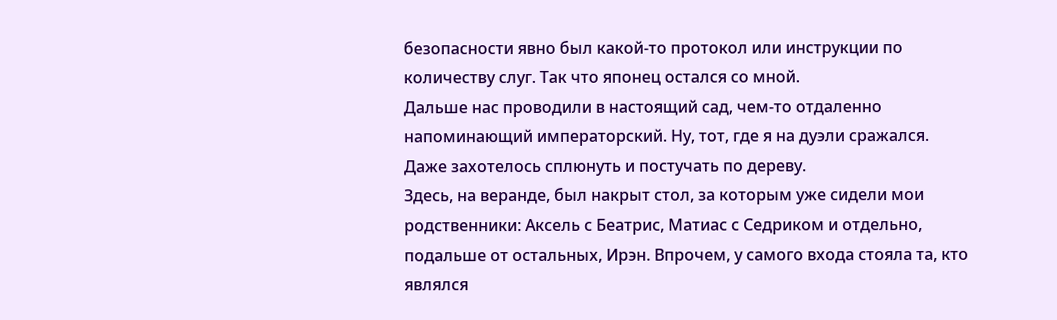безопасности явно был какой-то протокол или инструкции по количеству слуг. Так что японец остался со мной.
Дальше нас проводили в настоящий сад, чем-то отдаленно напоминающий императорский. Ну, тот, где я на дуэли сражался. Даже захотелось сплюнуть и постучать по дереву.
Здесь, на веранде, был накрыт стол, за которым уже сидели мои родственники: Аксель с Беатрис, Матиас с Седриком и отдельно, подальше от остальных, Ирэн. Впрочем, у самого входа стояла та, кто являлся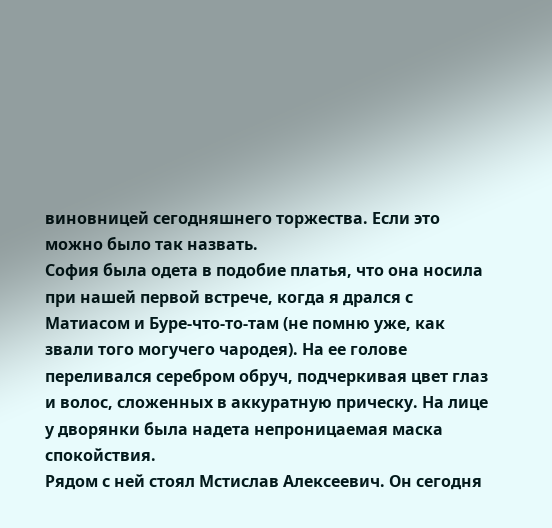виновницей сегодняшнего торжества. Если это можно было так назвать.
София была одета в подобие платья, что она носила при нашей первой встрече, когда я дрался с Матиасом и Буре-что-то-там (не помню уже, как звали того могучего чародея). На ее голове переливался серебром обруч, подчеркивая цвет глаз и волос, сложенных в аккуратную прическу. На лице у дворянки была надета непроницаемая маска спокойствия.
Рядом с ней стоял Мстислав Алексеевич. Он сегодня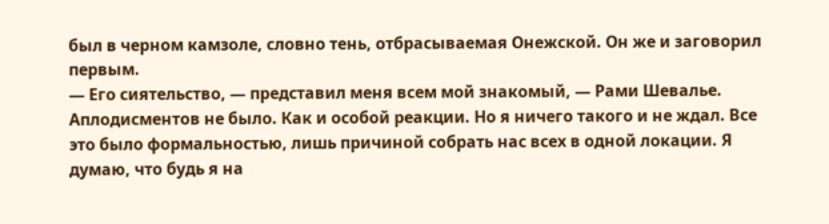был в черном камзоле, словно тень, отбрасываемая Онежской. Он же и заговорил первым.
— Его сиятельство, — представил меня всем мой знакомый, — Рами Шевалье.
Аплодисментов не было. Как и особой реакции. Но я ничего такого и не ждал. Все это было формальностью, лишь причиной собрать нас всех в одной локации. Я думаю, что будь я на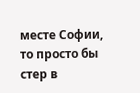месте Софии, то просто бы стер в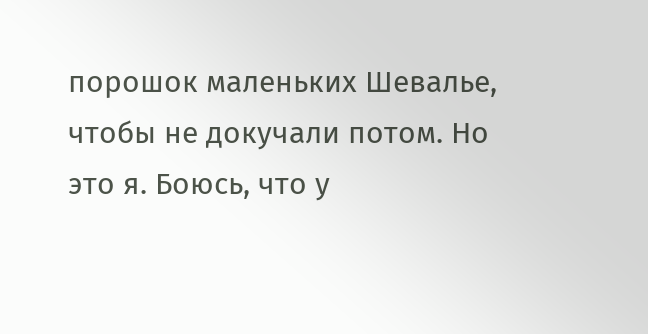порошок маленьких Шевалье, чтобы не докучали потом. Но это я. Боюсь, что у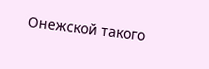Онежской такого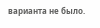варианта не было.